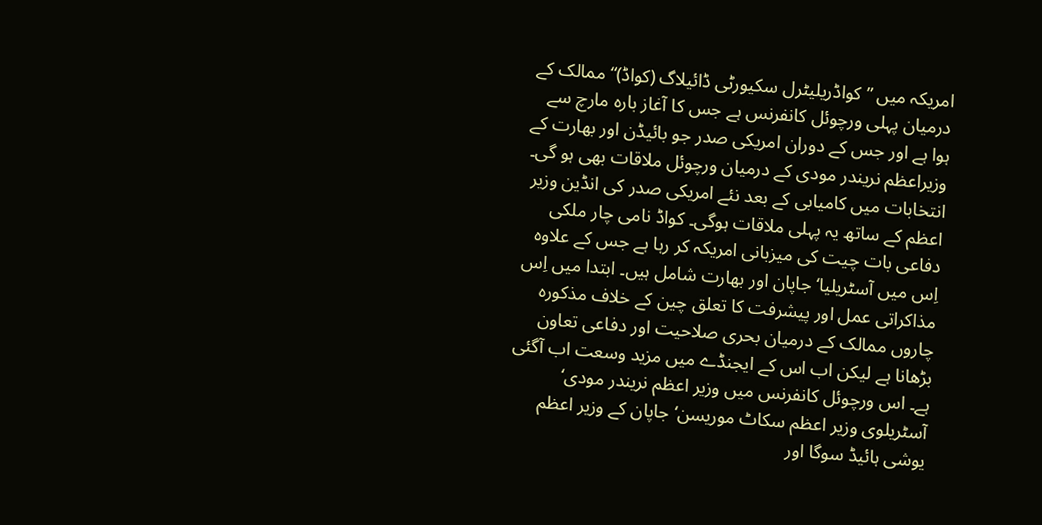امریکہ میں ”کواڈریلیٹرل سکیورٹی ڈائیلاگ (کواڈ)“ ممالک کے درمیان پہلی ورچوئل کانفرنس ہے جس کا آغاز بارہ مارچ سے ہوا ہے اور جس کے دوران امریکی صدر جو بائیڈن اور بھارت کے وزیراعظم نریندر مودی کے درمیان ورچوئل ملاقات بھی ہو گی۔ انتخابات میں کامیابی کے بعد نئے امریکی صدر کی انڈین وزیر اعظم کے ساتھ یہ پہلی ملاقات ہوگی۔ کواڈ نامی چار ملکی دفاعی بات چیت کی میزبانی امریکہ کر رہا ہے جس کے علاوہ اِس میں آسٹریلیا‘ جاپان اور بھارت شامل ہیں۔ ابتدا میں اِس مذاکراتی عمل اور پیشرفت کا تعلق چین کے خلاف مذکورہ چاروں ممالک کے درمیان بحری صلاحیت اور دفاعی تعاون بڑھانا ہے لیکن اب اس کے ایجنڈے میں مزید وسعت اب آگئی ہے۔ اس ورچوئل کانفرنس میں وزیر اعظم نریندر مودی‘ آسٹریلوی وزیر اعظم سکاٹ موریسن‘ جاپان کے وزیر اعظم یوشی ہائیڈ سوگا اور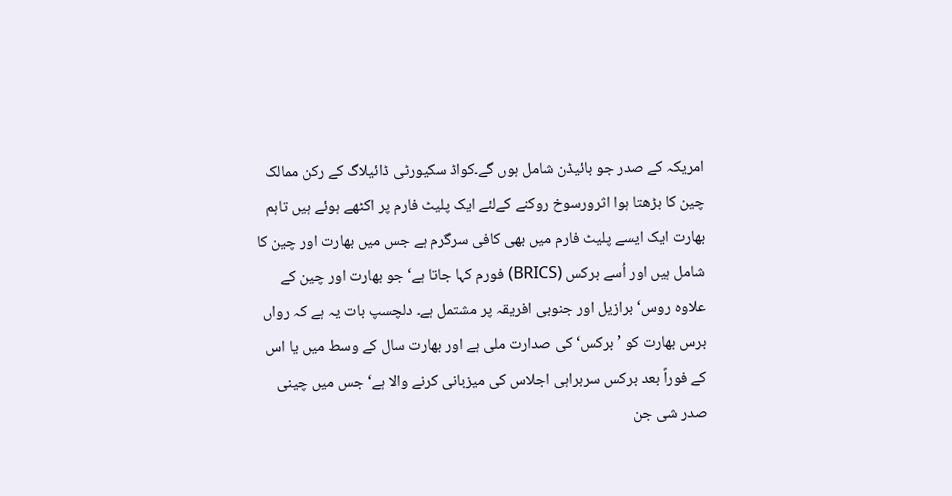امریکہ کے صدر جو بائیڈن شامل ہوں گے۔کواڈ سکیورٹی ڈائیلاگ کے رکن ممالک چین کا بڑھتا ہوا اثرورسوخ روکنے کےلئے ایک پلیٹ فارم پر اکٹھے ہوئے ہیں تاہم بھارت ایک ایسے پلیٹ فارم میں بھی کافی سرگرم ہے جس میں بھارت اور چین کا شامل ہیں اور اُسے برکس (BRICS) فورم کہا جاتا ہے‘ جو بھارت اور چین کے علاوہ روس‘ برازیل اور جنوبی افریقہ پر مشتمل ہے۔ دلچسپ بات یہ ہے کہ رواں برس بھارت کو ’برکس‘ کی صدارت ملی ہے اور بھارت سال کے وسط میں یا اس کے فوراً بعد برکس سربراہی اجلاس کی میزبانی کرنے والا ہے‘ جس میں چینی صدر شی جن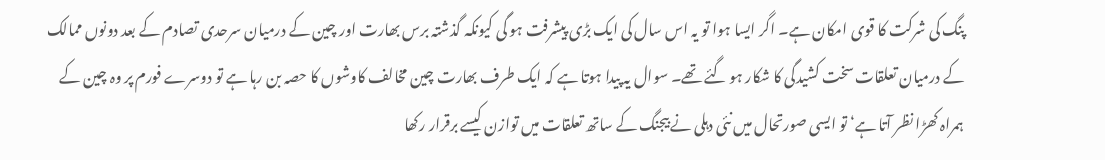پنگ کی شرکت کا قوی امکان ہے۔ اگر ایسا ہوا تو یہ اس سال کی ایک بڑی پیشرفت ہو گی کیونکہ گذشتہ برس بھارت اور چین کے درمیان سرحدی تصادم کے بعد دونوں ممالک کے درمیان تعلقات سخت کشیدگی کا شکار ہو گئے تھے۔ سوال یہ پیدا ہوتا ہے کہ ایک طرف بھارت چین مخالف کاوشوں کا حصہ بن رہا ہے تو دوسرے فورم پر وہ چین کے ہمراہ کھڑا نظر آتا ہے‘ تو ایسی صورتحال میں نئی دہلی نے بیجنگ کے ساتھ تعلقات میں توازن کیسے برقرار رکھا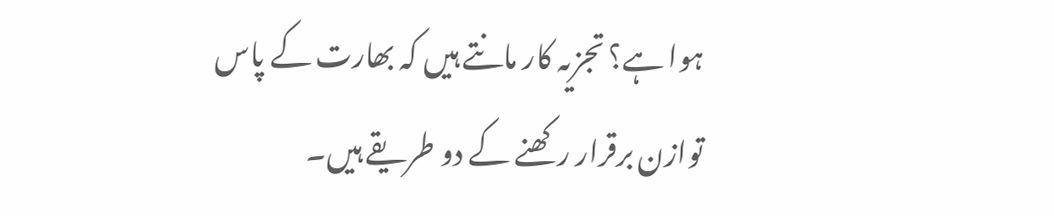ہوا ہے؟ تجزیہ کار مانتے ہیں کہ بھارت کے پاس توازن برقرار رکھنے کے دو طریقے ہیں۔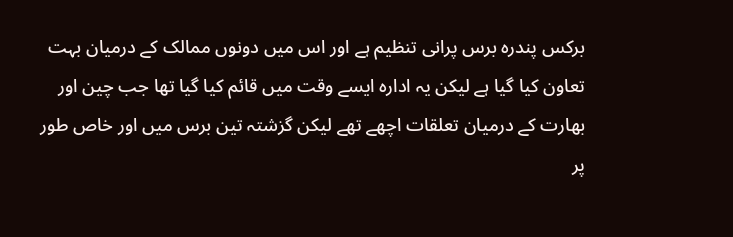برکس پندرہ برس پرانی تنظیم ہے اور اس میں دونوں ممالک کے درمیان بہت تعاون کیا گیا ہے لیکن یہ ادارہ ایسے وقت میں قائم کیا گیا تھا جب چین اور بھارت کے درمیان تعلقات اچھے تھے لیکن گزشتہ تین برس میں اور خاص طور پر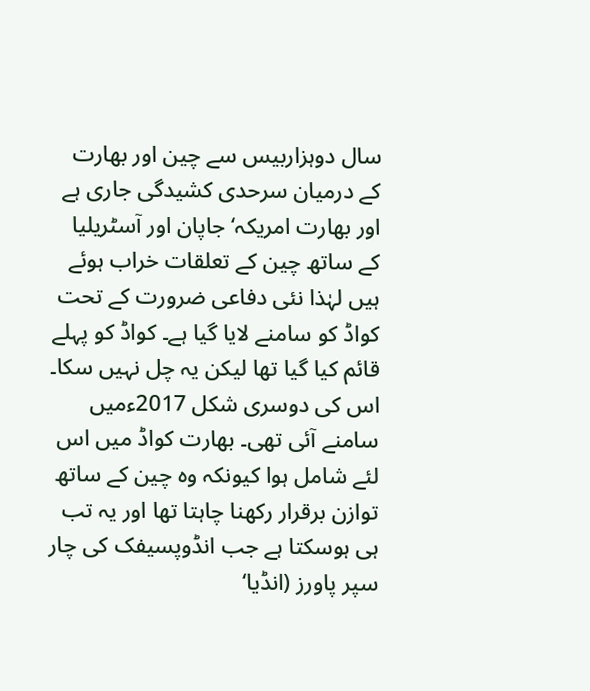سال دوہزاربیس سے چین اور بھارت کے درمیان سرحدی کشیدگی جاری ہے اور بھارت امریکہ‘ جاپان اور آسٹریلیا کے ساتھ چین کے تعلقات خراب ہوئے ہیں لہٰذا نئی دفاعی ضرورت کے تحت کواڈ کو سامنے لایا گیا ہے۔ کواڈ کو پہلے قائم کیا گیا تھا لیکن یہ چل نہیں سکا۔ اس کی دوسری شکل 2017ءمیں سامنے آئی تھی۔ بھارت کواڈ میں اس لئے شامل ہوا کیونکہ وہ چین کے ساتھ توازن برقرار رکھنا چاہتا تھا اور یہ تب ہی ہوسکتا ہے جب انڈوپسیفک کی چار سپر پاورز (انڈیا‘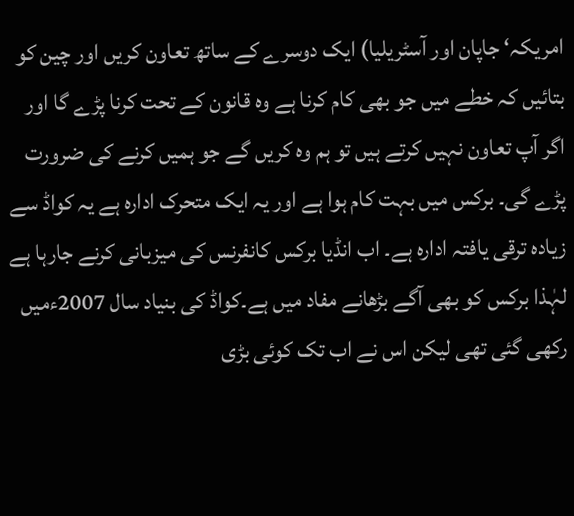امریکہ‘ جاپان اور آسٹریلیا) ایک دوسرے کے ساتھ تعاون کریں اور چین کو بتائیں کہ خطے میں جو بھی کام کرنا ہے وہ قانون کے تحت کرنا پڑے گا اور اگر آپ تعاون نہیں کرتے ہیں تو ہم وہ کریں گے جو ہمیں کرنے کی ضرورت پڑے گی۔ برکس میں بہت کام ہوا ہے اور یہ ایک متحرک ادارہ ہے یہ کواڈ سے زیادہ ترقی یافتہ ادارہ ہے۔ اب انڈیا برکس کانفرنس کی میزبانی کرنے جارہا ہے لہٰذا برکس کو بھی آگے بڑھانے مفاد میں ہے۔کواڈ کی بنیاد سال 2007ءمیں رکھی گئی تھی لیکن اس نے اب تک کوئی بڑی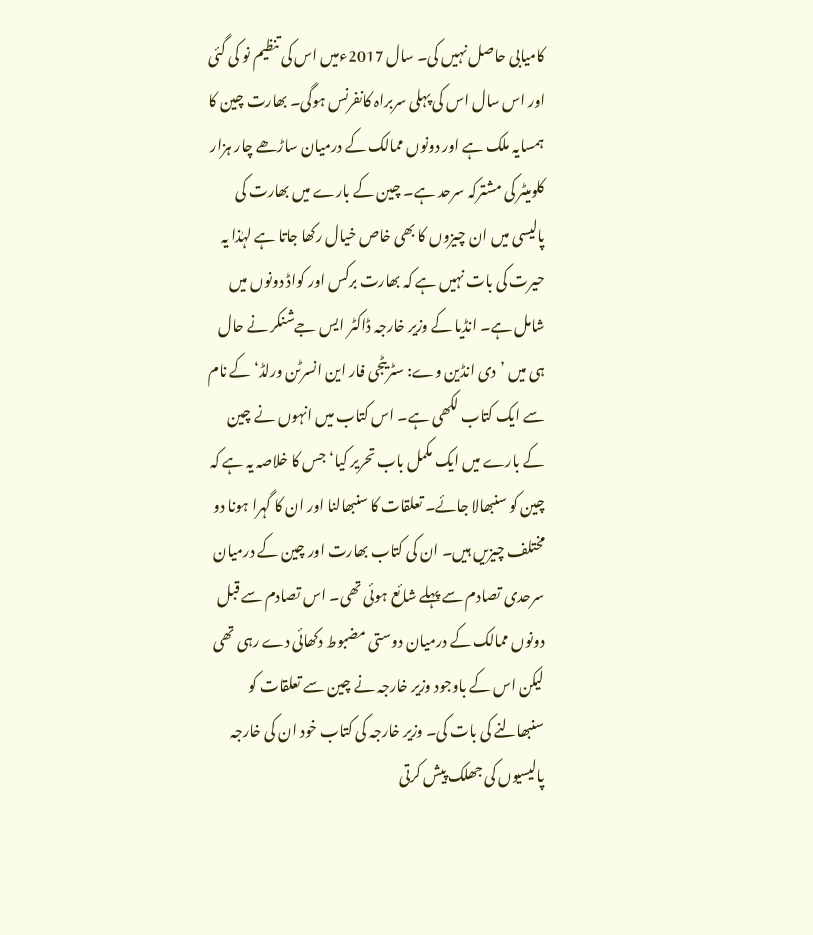کامیابی حاصل نہیں کی۔ سال 2017ءمیں اس کی تنظیم نو کی گئی اور اس سال اس کی پہلی سربراہ کانفرنس ہوگی۔ بھارت چین کا ہمسایہ ملک ہے اور دونوں ممالک کے درمیان ساڑھے چار ہزار کلومیٹر کی مشترکہ سرحد ہے۔ چین کے بارے میں بھارت کی پالیسی میں ان چیزوں کا بھی خاص خیال رکھا جاتا ہے لہٰذا یہ حیرت کی بات نہیں ہے کہ بھارت برکس اور کواڈ دونوں میں شامل ہے۔ انڈیا کے وزیر خارجہ ڈاکٹر ایس جےشنکر نے حال ہی میں ’دی انڈین وے: سٹریٹجی فار این انسرٹن ورلڈ‘ کے نام سے ایک کتاب لکھی ہے۔ اس کتاب میں انہوں نے چین کے بارے میں ایک مکمل باب تحریر کیا‘ جس کا خلاصہ یہ ہے کہ چین کو سنبھالا جائے۔ تعلقات کا سنبھالنا اور ان کا گہرا ہونا دو مختلف چیزیں ہیں۔ ان کی کتاب بھارت اور چین کے درمیان سرحدی تصادم سے پہلے شائع ہوئی تھی۔ اس تصادم سے قبل دونوں ممالک کے درمیان دوستی مضبوط دکھائی دے رہی تھی لیکن اس کے باوجود وزیر خارجہ نے چین سے تعلقات کو سنبھالنے کی بات کی۔ وزیر خارجہ کی کتاب خود ان کی خارجہ پالیسیوں کی جھلک پیش کرتی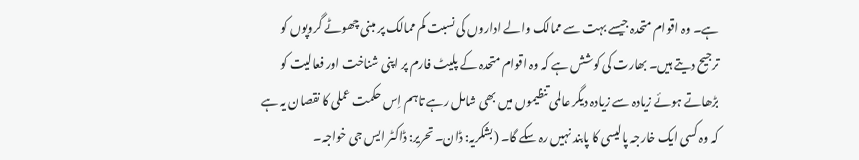ہے۔ وہ اقوام متحدہ جیسے بہت سے ممالک والے اداروں کی نسبت کم ممالک پر مبنی چھوٹے گروپوں کو ترجیح دیتے ہیں۔ بھارت کی کوشش ہے کہ وہ اقوام متحدہ کے پلیٹ فارم پر اپنی شناخت اور فعالیت کو بڑھاتے ہوئے زیادہ سے زیادہ دیگر عالمی تنظیموں میں بھی شامل رہے تاہم اِس حکمت عملی کا نقصان یہ ہے کہ وہ کسی ایک خارجہ پالیسی کا پابند نہیں رہ سکے گا۔ (بشکریہ: ڈان۔ تحریر: ڈاکٹر ایس جی خواجہ۔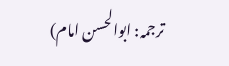ترجمہ: ابوالحسن امام)